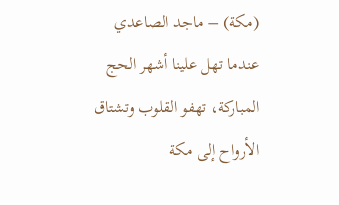(مكة) – ماجد الصاعدي
عندما تهل علينا أشهر الحج المباركة، تهفو القلوب وتشتاق الأرواح إلى مكة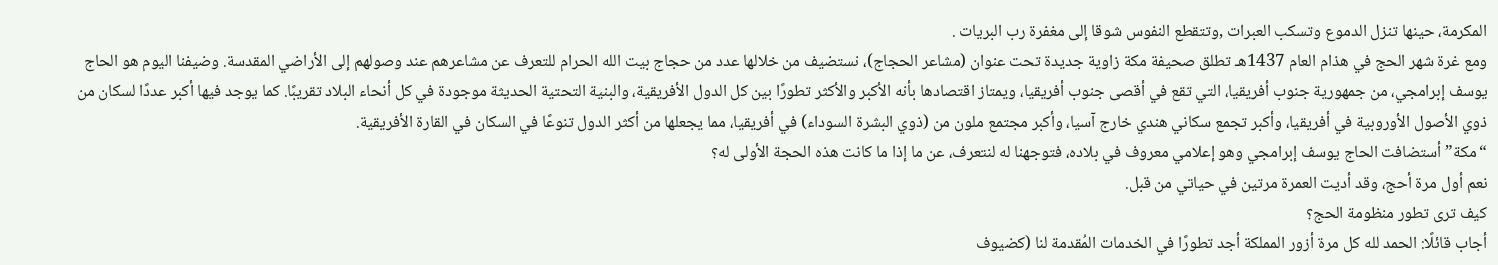المكرمة، حينها تنزل الدموع وتسكب العبرات ,وتتقطع النفوس شوقا إلى مغفرة رب البريات .
ومع غرة شهر الحج في هذام العام 1437هـ تطلق صحيفة مكة زاوية جديدة تحت عنوان (مشاعر الحجاج)، نستضيف من خلالها عدد من حجاج بيت الله الحرام للتعرف عن مشاعرهم عند وصولهم إلى الأراضي المقدسة. وضيفنا اليوم هو الحاج يوسف إبرامجي، من جمهورية جنوب أفريقيا، التي تقع في أقصى جنوب أفريقيا، ويمتاز اقتصادها بأنه الأكبر والأكثر تطورًا بين كل الدول الأفريقية، والبنية التحتية الحديثة موجودة في كل أنحاء البلاد تقريبًا. كما يوجد فيها أكبر عددًا لسكان من ذوي الأصول الأوروبية في أفريقيا، وأكبر تجمع سكاني هندي خارج آسيا، وأكبر مجتمع ملون من (ذوي البشرة السوداء) في أفريقيا، مما يجعلها من أكثر الدول تنوعًا في السكان في القارة الأفريقية.
“مكة” أستضافت الحاج يوسف إبرامجي وهو إعلامي معروف في بلاده، فتوجهنا له لنتعرف، عن ما إذا ما كانت هذه الحجة الأولى له؟
نعم أول مرة أحج، وقد أديت العمرة مرتين في حياتي من قبل.
كيف ترى تطور منظومة الحج؟
أجاب قائلًا: الحمد لله كل مرة أزور المملكة أجد تطورًا في الخدمات المُقدمة لنا (كضيوف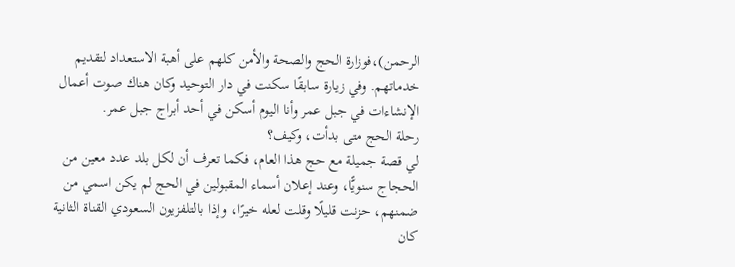الرحمن)،فوزارة الحج والصحة والأمن كلهم على أهبة الاستعداد لتقديم خدماتهم. وفي زيارة سابقًا سكنت في دار التوحيد وكان هناك صوت أعمال الإنشاءات في جبل عمر وأنا اليوم أسكن في أحد أبراج جبل عمر.
رحلة الحج متى بدأت، وكيف؟
لي قصة جميلة مع حج هذا العام، فكما تعرف أن لكل بلد عدد معين من الحجاج سنويًّا، وعند إعلان أسماء المقبولين في الحج لم يكن اسمي من ضمنهم، حزنت قليلًا وقلت لعله خيرًا، وإذا بالتلفزيون السعودي القناة الثانية كان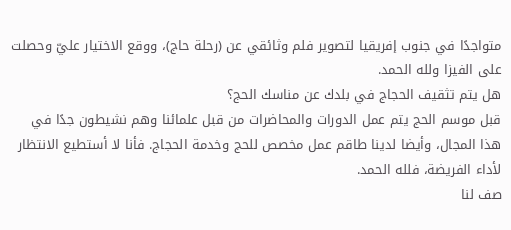متواجدًا في جنوب إفريقيا لتصوير فلم وثائقي عن (رحلة حاج)، ووقع الاختيار عليّ وحصلت على الفيزا ولله الحمد.
هل يتم تثقيف الحجاج في بلدك عن مناسك الحج؟
قبل موسم الحج يتم عمل الدورات والمحاضرات من قبل علمائنا وهم نشيطون جدًا في هذا المجال، وأيضا لدينا طاقم عمل مخصص للحج وخدمة الحجاج. فأنا لا أستطيع الانتظار لأداء الفريضة، فلله الحمد.
صف لنا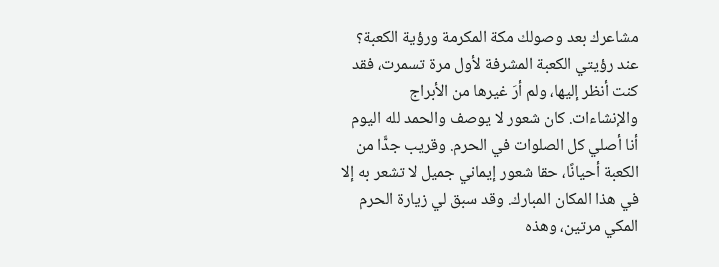مشاعرك بعد وصولك مكة المكرمة ورؤية الكعبة؟
عند رؤيتي الكعبة المشرفة لأول مرة تسمرت، فقد كنت أنظر إليها، ولم أرَ غيرها من الأبراج والإنشاءات. كان شعور لا يوصف والحمد لله اليوم أنا أصلي كل الصلوات في الحرم. وقريب جدًّا من الكعبة أحيانًا، حقا شعور إيماني جميل لا تشعر به إلا في هذا المكان المبارك. وقد سبق لي زيارة الحرم المكي مرتين، وهذه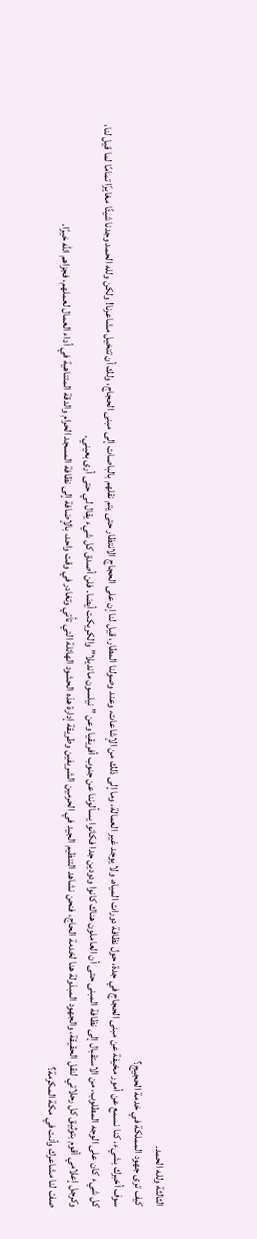الثالثة ولله الحمد.
كيف ترى جهود المملكة في خدمة الحجيج؟
سوف أخبرك بشيء، كنا نسمع عن أمور مخيفة عن مبنى الحجاج في جدة، حول نظافة دورات المياه، ولا يوجد غير العمالة، وما إلى ذلك من الإشاعات، وعند وصولنا المطار، قيل لنا إن على الحجاج الانتظار حتى يتم نقلهم بالباصات إلى مبنى الحجاج، ولك أن تتخيل مشاعرنا! ولكن ولله الحمد وجدنا شيئًا مغايرًا تمامًا لما قيل لنا، كل شيء كان على الوجه المطلوب، من الاستقبال إلى نظافة المبنى حتى أن العاملون هناك كانوا ودودين جدا فكانوا يسألوننا عن جنوب أفريقيا وعن ” نيلسون مانديلا” والكريكت أيضا. فلن أصدق كل شيء يقال لي حتى أرى بعيني.
وكرجل إعلامي أقوم بتوثيق كل رحلاتي لنقل الحقيقة، والجهود المبذولة هنا لخدمة الحاج، فنحن نشاهد التنظيم الجيد في الحرمين الشريفين وطريقة إدارة هذه الحشود الهائلة التي تأتي وتغادر في وقت واحد، بالإضافة إلى نظافة المسجد الحرام والدقة المتناهية في أداء العمال لعملهم، فجزاهم الله خيرًا.
صفْ لنا مشاعرك وأنت في مكة المكرمة؟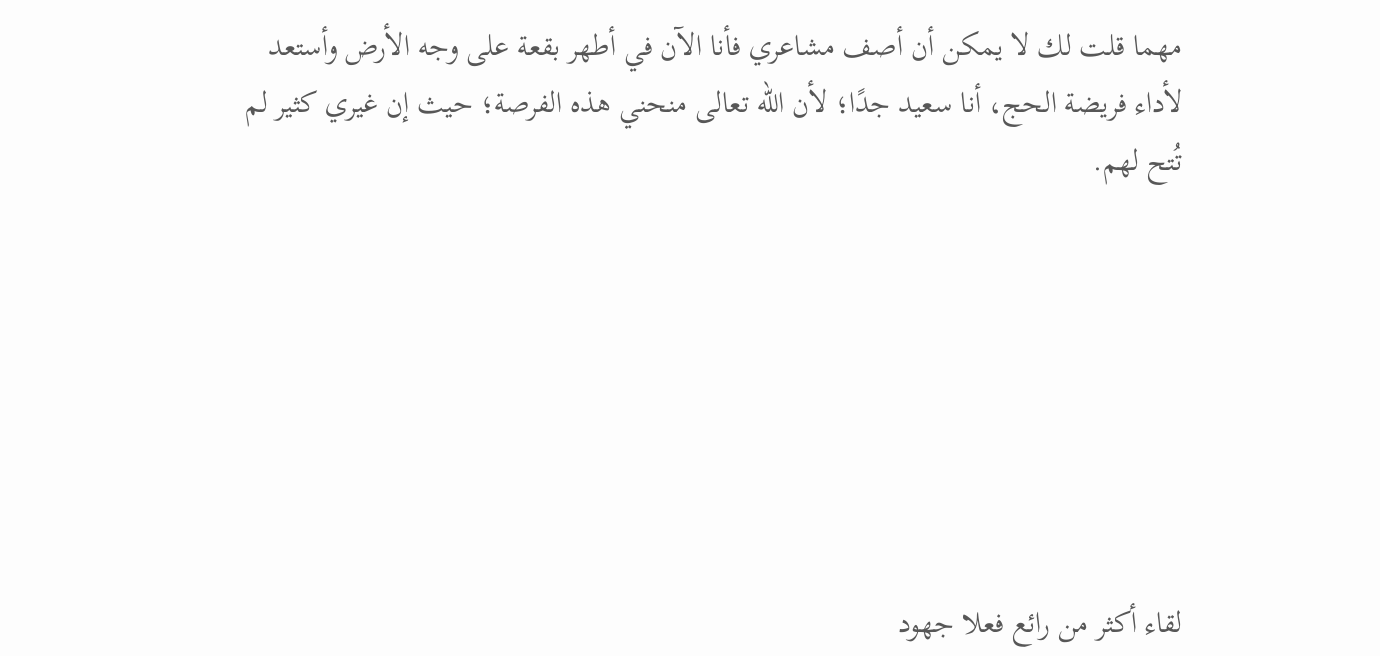مهما قلت لك لا يمكن أن أصف مشاعري فأنا الآن في أطهر بقعة على وجه الأرض وأستعد لأداء فريضة الحج، أنا سعيد جدًا؛ لأن الله تعالى منحني هذه الفرصة؛ حيث إن غيري كثير لم تُتح لهم.







لقاء أكثر من رائع فعلا جهود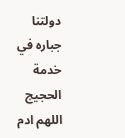دولتنا جباره في خدمة الحجيج اللهم ادم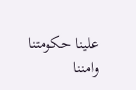علينا حكومتنا وامننا